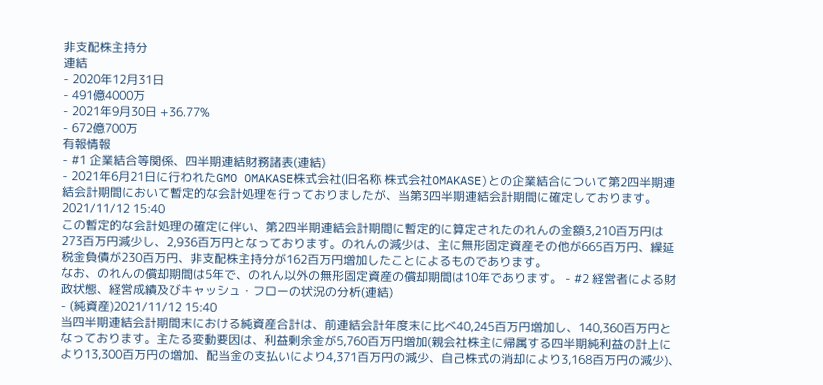非支配株主持分
連結
- 2020年12月31日
- 491億4000万
- 2021年9月30日 +36.77%
- 672億700万
有報情報
- #1 企業結合等関係、四半期連結財務諸表(連結)
- 2021年6月21日に行われたGMO OMAKASE株式会社(旧名称 株式会社OMAKASE)との企業結合について第2四半期連結会計期間において暫定的な会計処理を行っておりましたが、当第3四半期連結会計期間に確定しております。2021/11/12 15:40
この暫定的な会計処理の確定に伴い、第2四半期連結会計期間に暫定的に算定されたのれんの金額3,210百万円は273百万円減少し、2,936百万円となっております。のれんの減少は、主に無形固定資産その他が665百万円、繰延税金負債が230百万円、非支配株主持分が162百万円増加したことによるものであります。
なお、のれんの償却期間は5年で、のれん以外の無形固定資産の償却期間は10年であります。 - #2 経営者による財政状態、経営成績及びキャッシュ・フローの状況の分析(連結)
- (純資産)2021/11/12 15:40
当四半期連結会計期間末における純資産合計は、前連結会計年度末に比べ40,245百万円増加し、140,360百万円となっております。主たる変動要因は、利益剰余金が5,760百万円増加(親会社株主に帰属する四半期純利益の計上により13,300百万円の増加、配当金の支払いにより4,371百万円の減少、自己株式の消却により3,168百万円の減少)、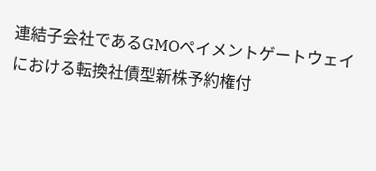連結子会社であるGMOペイメントゲートウェイにおける転換社債型新株予約権付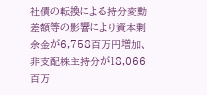社債の転換による持分変動差額等の影響により資本剰余金が6,758百万円増加、非支配株主持分が18,066百万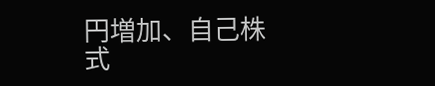円増加、自己株式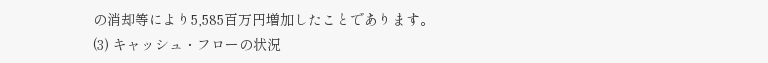の消却等により5,585百万円増加したことであります。
(3) キャッシュ・フローの状況